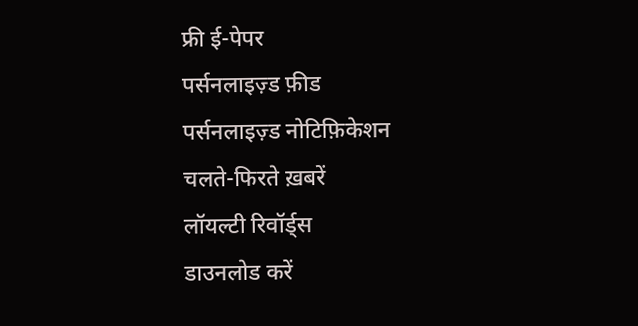फ्री ई-पेपर
पर्सनलाइज़्ड फ़ीड
पर्सनलाइज़्ड नोटिफ़िकेशन
चलते-फिरते ख़बरें
लॉयल्टी रिवॉर्ड्स
डाउनलोड करें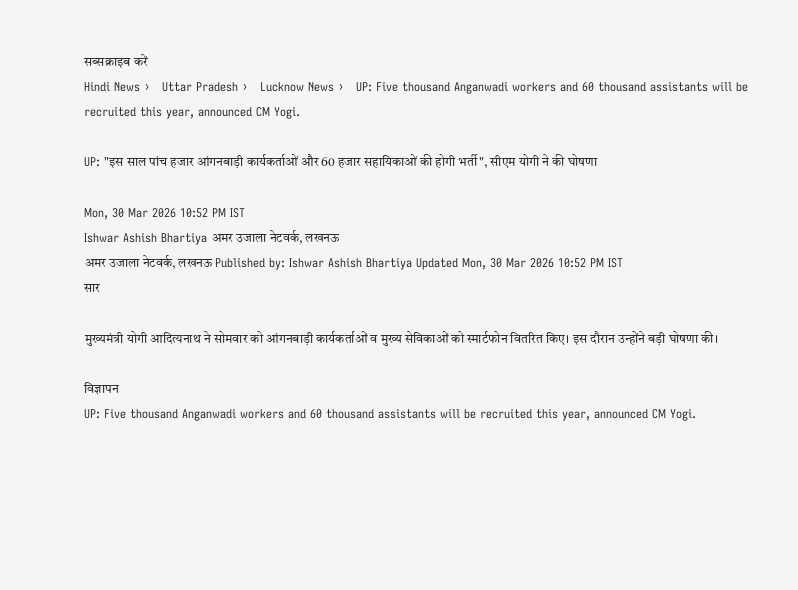सब्सक्राइब करें
Hindi News ›   Uttar Pradesh ›   Lucknow News ›   UP: Five thousand Anganwadi workers and 60 thousand assistants will be recruited this year, announced CM Yogi.

UP: "इस साल पांच हजार आंगनबाड़ी कार्यकर्ताओं और 60 हजार सहायिकाओं की होगी भर्ती", सीएम योगी ने की घोषणा

Mon, 30 Mar 2026 10:52 PM IST
Ishwar Ashish Bhartiya अमर उजाला नेटवर्क, लखनऊ
अमर उजाला नेटवर्क, लखनऊ Published by: Ishwar Ashish Bhartiya Updated Mon, 30 Mar 2026 10:52 PM IST
सार

मुख्यमंत्री योगी आदित्यनाथ ने सोमवार को आंगनबाड़ी कार्यकर्ताओं व मुख्य सेविकाओं को स्मार्टफोन वितरित किए। इस दौरान उन्होंने बड़ी घोषणा की।

विज्ञापन
UP: Five thousand Anganwadi workers and 60 thousand assistants will be recruited this year, announced CM Yogi.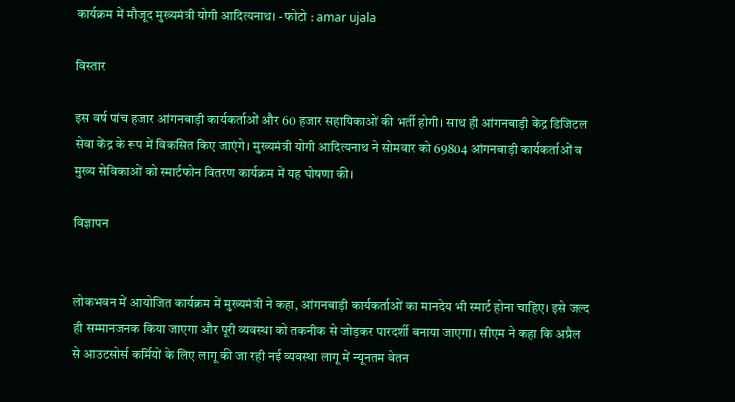कार्यक्रम में मौजूद मुख्यमंत्री योगी आदित्यनाथ। - फोटो : amar ujala

विस्तार

इस वर्ष पांच हजार आंगनबाड़ी कार्यकर्ताओं और 60 हजार सहायिकाओं की भर्ती होगी। साथ ही आंगनबाड़ी केंद्र डिजिटल सेवा केंद्र के रूप में विकसित किए जाएंगे। मुख्यमंत्री योगी आदित्यनाथ ने सोमवार को 69804 आंगनबाड़ी कार्यकर्ताओं व मुख्य सेविकाओं को स्मार्टफोन वितरण कार्यक्रम में यह घोषणा की।

विज्ञापन


लोकभवन में आयोजित कार्यक्रम में मुख्यमंत्री ने कहा, आंगनबाड़ी कार्यकर्ताओं का मानदेय भी स्मार्ट होना चाहिए। इसे जल्द ही सम्मानजनक किया जाएगा और पूरी व्यवस्था को तकनीक से जोड़कर पारदर्शी बनाया जाएगा। सीएम ने कहा कि अप्रैल से आउटसोर्स कर्मियों के लिए लागू की जा रही नई व्यवस्था लागू में न्यूनतम वेतन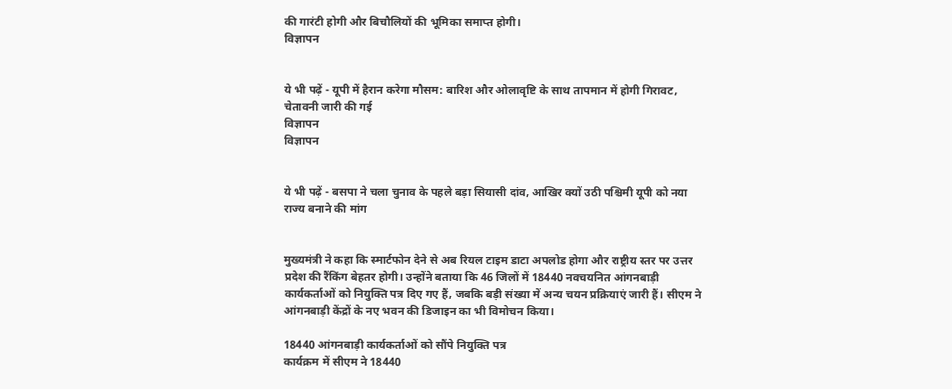की गारंटी होगी और बिचौलियों की भूमिका समाप्त होगी।
विज्ञापन


ये भी पढ़ें - यूपी में हैरान करेगा मौसम: बारिश और ओलावृष्टि के साथ तापमान में होगी गिरावट, चेतावनी जारी की गई
विज्ञापन
विज्ञापन


ये भी पढ़ें - बसपा ने चला चुनाव के पहले बड़ा सियासी दांव, आखिर क्यों उठी पश्चिमी यूपी को नया राज्य बनाने की मांग


मुख्यमंत्री ने कहा कि स्मार्टफोन देने से अब रियल टाइम डाटा अपलोड होगा और राष्ट्रीय स्तर पर उत्तर प्रदेश की रैंकिंग बेहतर होगी। उन्होंने बताया कि 46 जिलों में 18440 नवचयनित आंगनबाड़ी कार्यकर्ताओं को नियुक्ति पत्र दिए गए हैं, जबकि बड़ी संख्या में अन्य चयन प्रक्रियाएं जारी हैं। सीएम ने आंगनबाड़ी केंद्रों के नए भवन की डिजाइन का भी विमोचन किया।

18440 आंगनबाड़ी कार्यकर्ताओं को सौंपे नियुक्ति पत्र
कार्यक्रम में सीएम ने 18440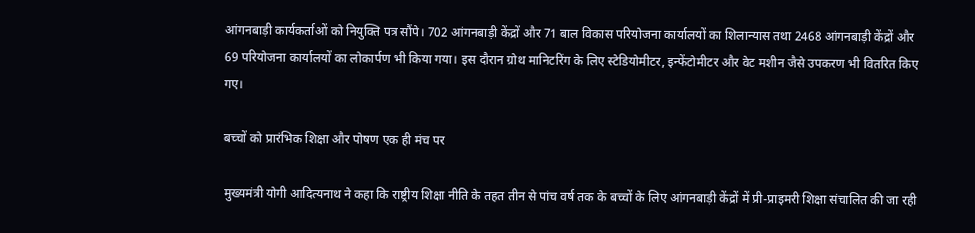आंगनबाड़ी कार्यकर्ताओं को नियुक्ति पत्र सौंपे। 702 आंगनबाड़ी केंद्रों और 71 बाल विकास परियोजना कार्यालयों का शिलान्यास तथा 2468 आंगनबाड़ी केंद्रों और 69 परियोजना कार्यालयों का लोकार्पण भी किया गया। इस दौरान ग्रोथ मानिटरिंग के लिए स्टेडियोमीटर, इन्फेंटोमीटर और वेट मशीन जैसे उपकरण भी वितरित किए गए।

बच्चों को प्रारंभिक शिक्षा और पोषण एक ही मंच पर

मुख्यमंत्री योगी आदित्यनाथ ने कहा कि राष्ट्रीय शिक्षा नीति के तहत तीन से पांच वर्ष तक के बच्चों के लिए आंगनबाड़ी केंद्रों में प्री-प्राइमरी शिक्षा संचालित की जा रही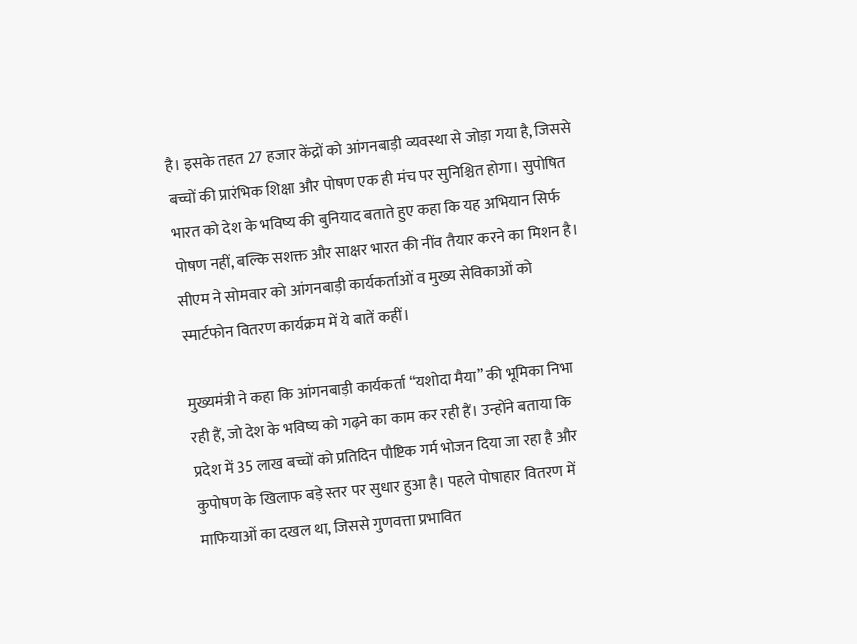है। इसके तहत 27 हजार केंद्रों को आंगनबाड़ी व्यवस्था से जोड़ा गया है, जिससे बच्चों की प्रारंभिक शिक्षा और पोषण एक ही मंच पर सुनिश्चित होगा। सुपोषित भारत को देश के भविष्य की बुनियाद बताते हुए कहा कि यह अभियान सिर्फ पोषण नहीं, बल्कि सशक्त और साक्षर भारत की नींव तैयार करने का मिशन है। सीएम ने सोमवार को आंगनबाड़ी कार्यकर्ताओं व मुख्य सेविकाओं को स्मार्टफोन वितरण कार्यक्रम में ये बातें कहीं।

मुख्यमंत्री ने कहा कि आंगनबाड़ी कार्यकर्ता “यशोदा मैया” की भूमिका निभा रही हैं, जो देश के भविष्य को गढ़ने का काम कर रही हैं। उन्होंने बताया कि प्रदेश में 35 लाख बच्चों को प्रतिदिन पौष्टिक गर्म भोजन दिया जा रहा है और कुपोषण के खिलाफ बड़े स्तर पर सुधार हुआ है। पहले पोषाहार वितरण में माफियाओं का दखल था, जिससे गुणवत्ता प्रभावित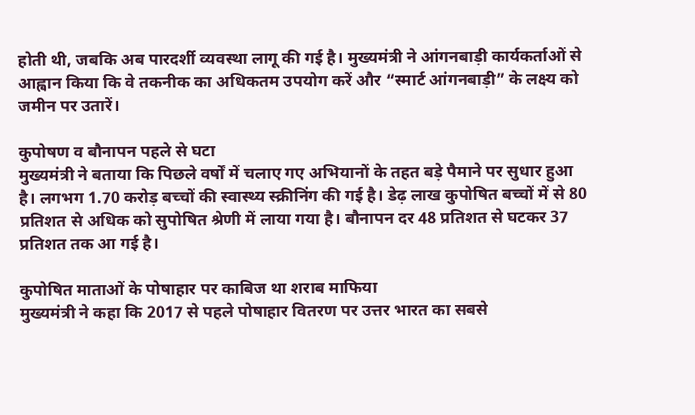होती थी, जबकि अब पारदर्शी व्यवस्था लागू की गई है। मुख्यमंत्री ने आंगनबाड़ी कार्यकर्ताओं से आह्वान किया कि वे तकनीक का अधिकतम उपयोग करें और “स्मार्ट आंगनबाड़ी” के लक्ष्य को जमीन पर उतारें।

कुपोषण व बौनापन पहले से घटा
मुख्यमंत्री ने बताया कि पिछले वर्षों में चलाए गए अभियानों के तहत बड़े पैमाने पर सुधार हुआ है। लगभग 1.70 करोड़ बच्चों की स्वास्थ्य स्क्रीनिंग की गई है। डेढ़ लाख कुपोषित बच्चों में से 80 प्रतिशत से अधिक को सुपोषित श्रेणी में लाया गया है। बौनापन दर 48 प्रतिशत से घटकर 37 प्रतिशत तक आ गई है।

कुपोषित माताओं के पोषाहार पर काबिज था शराब माफिया
मुख्यमंत्री ने कहा कि 2017 से पहले पोषाहार वितरण पर उत्तर भारत का सबसे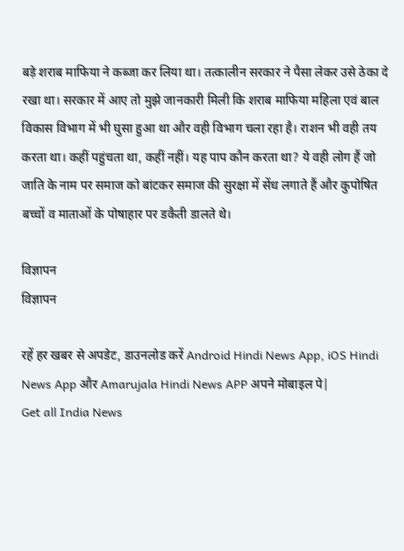बड़े शराब माफिया ने कब्जा कर लिया था। तत्कालीन सरकार ने पैसा लेकर उसे ठेका दे रखा था। सरकार में आए तो मुझे जानकारी मिली कि शराब माफिया महिला एवं बाल विकास विभाग में भी घुसा हुआ था और वही विभाग चला रहा है। राशन भी वही तय करता था। कहीं पहुंचता था, कहीं नहीं। यह पाप कौन करता था? ये वही लोग हैं जो जाति के नाम पर समाज को बांटकर समाज की सुरक्षा में सेंध लगाते हैं और कुपोषित बच्चों व माताओं के पोषाहार पर डकैती डालते थे।

विज्ञापन
विज्ञापन

रहें हर खबर से अपडेट, डाउनलोड करें Android Hindi News App, iOS Hindi News App और Amarujala Hindi News APP अपने मोबाइल पे|
Get all India News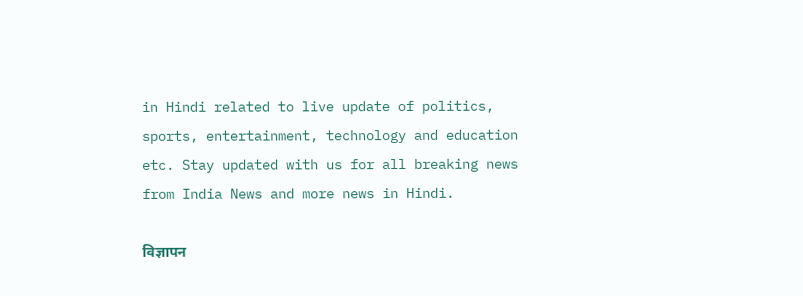in Hindi related to live update of politics, sports, entertainment, technology and education etc. Stay updated with us for all breaking news from India News and more news in Hindi.

विज्ञापन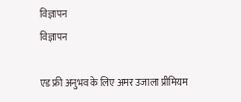विज्ञापन
विज्ञापन

एड फ्री अनुभव के लिए अमर उजाला प्रीमियम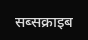सब्सक्राइब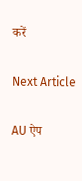करें

Next Article

AU ऐप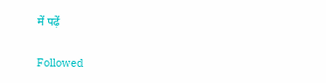में पढ़ें

Followed